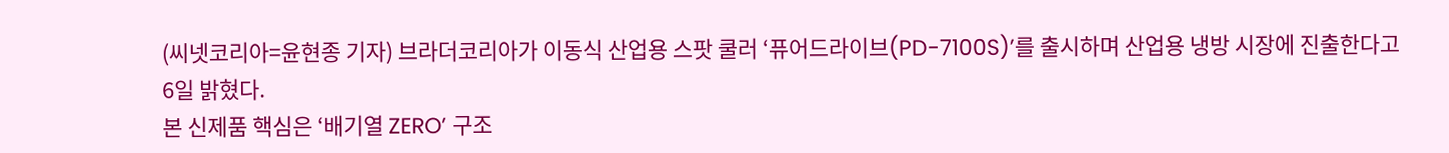(씨넷코리아=윤현종 기자) 브라더코리아가 이동식 산업용 스팟 쿨러 ‘퓨어드라이브(PD-7100S)’를 출시하며 산업용 냉방 시장에 진출한다고 6일 밝혔다.
본 신제품 핵심은 ‘배기열 ZERO’ 구조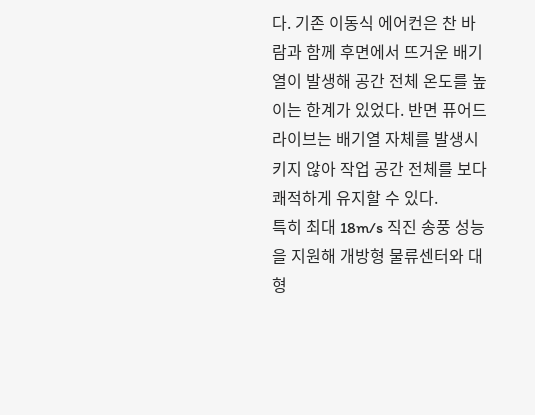다. 기존 이동식 에어컨은 찬 바람과 함께 후면에서 뜨거운 배기열이 발생해 공간 전체 온도를 높이는 한계가 있었다. 반면 퓨어드라이브는 배기열 자체를 발생시키지 않아 작업 공간 전체를 보다 쾌적하게 유지할 수 있다.
특히 최대 18m/s 직진 송풍 성능을 지원해 개방형 물류센터와 대형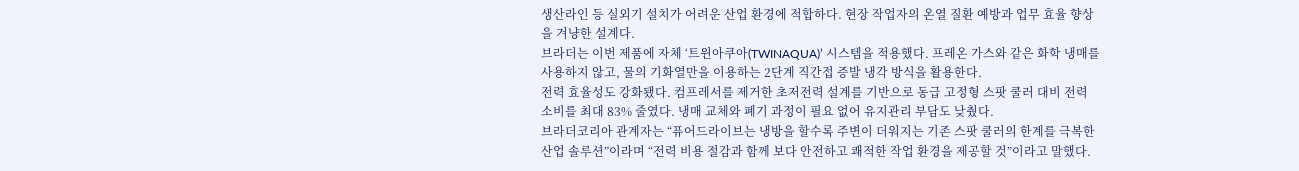생산라인 등 실외기 설치가 어려운 산업 환경에 적합하다. 현장 작업자의 온열 질환 예방과 업무 효율 향상을 겨냥한 설계다.
브라더는 이번 제품에 자체 ‘트윈아쿠아(TWINAQUA)’ 시스템을 적용했다. 프레온 가스와 같은 화학 냉매를 사용하지 않고, 물의 기화열만을 이용하는 2단계 직간접 증발 냉각 방식을 활용한다.
전력 효율성도 강화됐다. 컴프레서를 제거한 초저전력 설계를 기반으로 동급 고정형 스팟 쿨러 대비 전력 소비를 최대 83% 줄였다. 냉매 교체와 폐기 과정이 필요 없어 유지관리 부담도 낮췄다.
브라더코리아 관계자는 “퓨어드라이브는 냉방을 할수록 주변이 더워지는 기존 스팟 쿨러의 한계를 극복한 산업 솔루션”이라며 “전력 비용 절감과 함께 보다 안전하고 쾌적한 작업 환경을 제공할 것”이라고 말했다.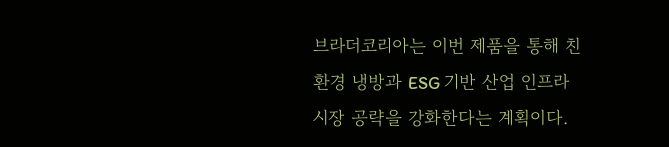브라더코리아는 이번 제품을 통해 친환경 냉방과 ESG 기반 산업 인프라 시장 공략을 강화한다는 계획이다.